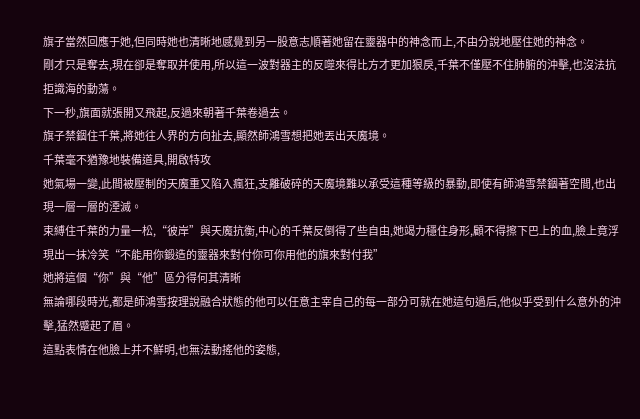旗子當然回應于她,但同時她也清晰地感覺到另一股意志順著她留在靈器中的神念而上,不由分說地壓住她的神念。
剛才只是奪去,現在卻是奪取并使用,所以這一波對器主的反噬來得比方才更加狠戾,千葉不僅壓不住肺腑的沖擊,也沒法抗拒識海的動蕩。
下一秒,旗面就張開又飛起,反過來朝著千葉卷過去。
旗子禁錮住千葉,將她往人界的方向扯去,顯然師鴻雪想把她丟出天魔境。
千葉毫不猶豫地裝備道具,開啟特攻
她氣場一變,此間被壓制的天魔重又陷入瘋狂,支離破碎的天魔境難以承受這種等級的暴動,即使有師鴻雪禁錮著空間,也出現一層一層的湮滅。
束縛住千葉的力量一松,“彼岸”與天魔抗衡,中心的千葉反倒得了些自由,她竭力穩住身形,顧不得擦下巴上的血,臉上竟浮現出一抹冷笑“不能用你鍛造的靈器來對付你可你用他的旗來對付我”
她將這個“你”與“他”區分得何其清晰
無論哪段時光,都是師鴻雪按理說融合狀態的他可以任意主宰自己的每一部分可就在她這句過后,他似乎受到什么意外的沖擊,猛然蹙起了眉。
這點表情在他臉上并不鮮明,也無法動搖他的姿態,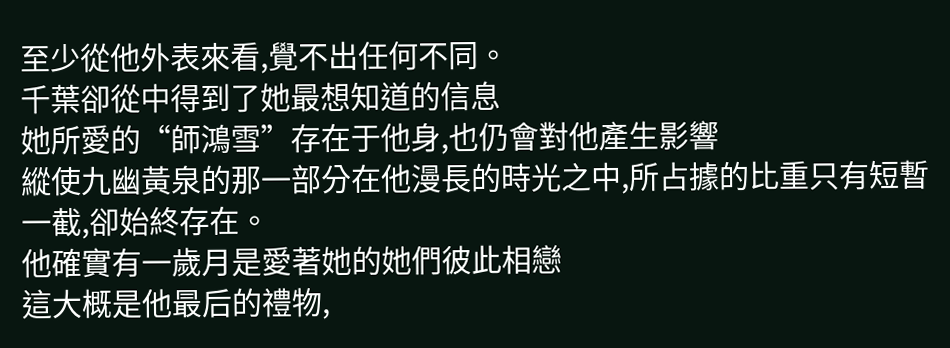至少從他外表來看,覺不出任何不同。
千葉卻從中得到了她最想知道的信息
她所愛的“師鴻雪”存在于他身,也仍會對他產生影響
縱使九幽黃泉的那一部分在他漫長的時光之中,所占據的比重只有短暫一截,卻始終存在。
他確實有一歲月是愛著她的她們彼此相戀
這大概是他最后的禮物,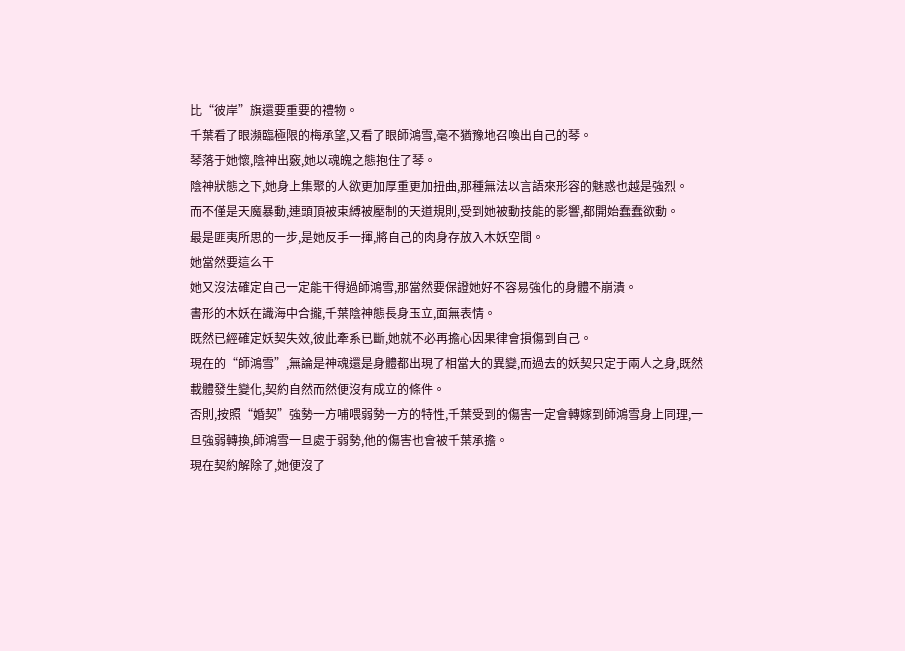比“彼岸”旗還要重要的禮物。
千葉看了眼瀕臨極限的梅承望,又看了眼師鴻雪,毫不猶豫地召喚出自己的琴。
琴落于她懷,陰神出竅,她以魂魄之態抱住了琴。
陰神狀態之下,她身上集聚的人欲更加厚重更加扭曲,那種無法以言語來形容的魅惑也越是強烈。
而不僅是天魔暴動,連頭頂被束縛被壓制的天道規則,受到她被動技能的影響,都開始蠢蠢欲動。
最是匪夷所思的一步,是她反手一揮,將自己的肉身存放入木妖空間。
她當然要這么干
她又沒法確定自己一定能干得過師鴻雪,那當然要保證她好不容易強化的身體不崩潰。
書形的木妖在識海中合攏,千葉陰神態長身玉立,面無表情。
既然已經確定妖契失效,彼此牽系已斷,她就不必再擔心因果律會損傷到自己。
現在的“師鴻雪”,無論是神魂還是身體都出現了相當大的異變,而過去的妖契只定于兩人之身,既然載體發生變化,契約自然而然便沒有成立的條件。
否則,按照“婚契”強勢一方哺喂弱勢一方的特性,千葉受到的傷害一定會轉嫁到師鴻雪身上同理,一旦強弱轉換,師鴻雪一旦處于弱勢,他的傷害也會被千葉承擔。
現在契約解除了,她便沒了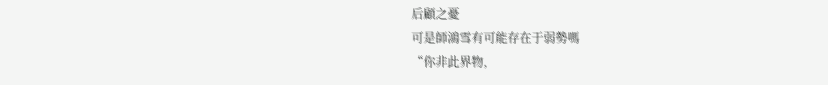后顧之憂
可是師鴻雪有可能存在于弱勢嗎
“你非此界物,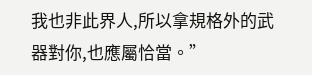我也非此界人,所以拿規格外的武器對你,也應屬恰當。”